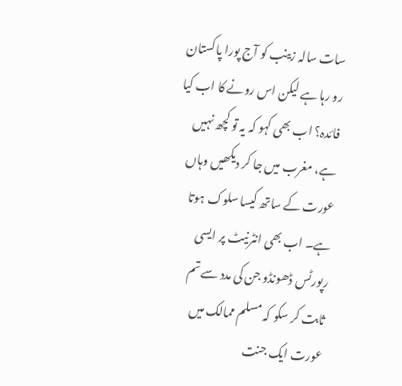سات سالہ زینب کو آج پورا پاکستان رو رہا ہے لیکن اس رونے کا اب کیا فائدہ؟ اب بھی کہو کہ یہ تو کچھ نہیں ہے، مغرب میں جا کر دیکھیں وہاں عورت کے ساتھ کیسا سلوک ہوتا ہے۔ اب بھی انٹرنیٹ پر ایسی رپورٹس ڈھونڈو جن کی مدد سے تم ثابت کر سکو کہ مسلم ممالک میں عورت ایک جنت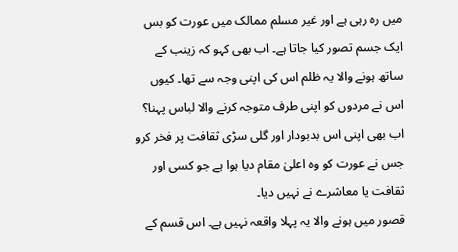میں رہ رہی ہے اور غیر مسلم ممالک میں عورت کو بس ایک جسم تصور کیا جاتا ہے۔ اب بھی کہو کہ زینب کے ساتھ ہونے والا یہ ظلم اس کی اپنی وجہ سے تھا۔ کیوں اس نے مردوں کو اپنی طرف متوجہ کرنے والا لباس پہنا؟ اب بھی اپنی اس بدبودار اور گلی سڑی ثقافت پر فخر کرو جس نے عورت کو وہ اعلیٰ مقام دیا ہوا ہے جو کسی اور ثقافت یا معاشرے نے نہیں دیا۔
قصور میں ہونے والا یہ پہلا واقعہ نہیں ہے۔ اس قسم کے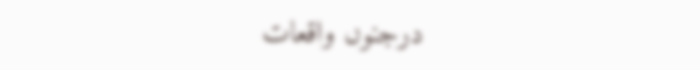درجنوں واقعات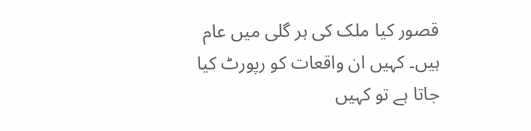قصور کیا ملک کی ہر گلی میں عام ہیں۔ کہیں ان واقعات کو رپورٹ کیا جاتا ہے تو کہیں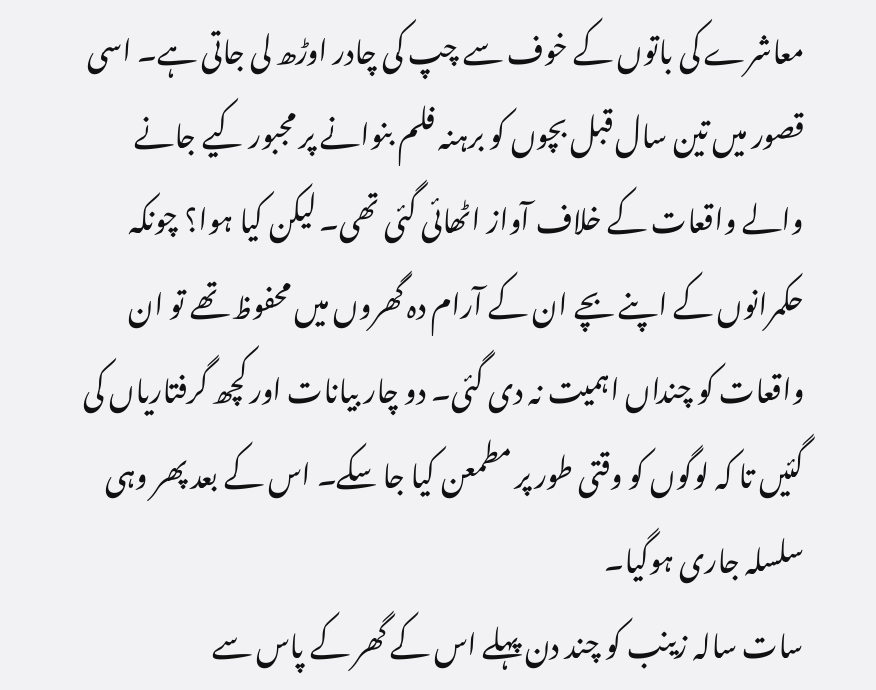معاشرے کی باتوں کے خوف سے چپ کی چادر اوڑھ لی جاتی ہے۔ اسی قصور میں تین سال قبل بچوں کو برہنہ فلم بنوانے پر مجبور کیے جانے والے واقعات کے خلاف آواز اٹھائی گئی تھی۔ لیکن کیا ہوا؟ چونکہ حکمرانوں کے اپنے بچے ان کے آرام دہ گھروں میں محفوظ تھے تو ان واقعات کو چنداں اہمیت نہ دی گئی۔ دو چار بیانات اور کچھ گرفتاریاں کی گئیں تا کہ لوگوں کو وقتی طور پر مطمعن کیا جا سکے۔ اس کے بعد پھر وہی سلسلہ جاری ہوگیا۔
سات سالہ زینب کو چند دن پہلے اس کے گھر کے پاس سے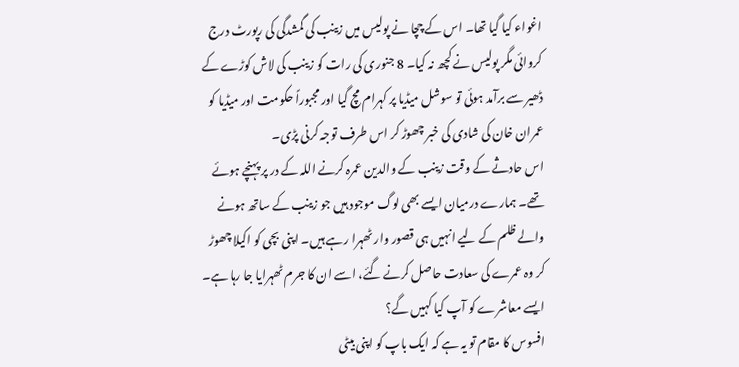اغواء کیا گیا تھا۔ اس کے چچا نے پولیس میں زینب کی گمشدگی کی رپورٹ درج کروائی مگر پولیس نے کچھ نہ کیا۔ 8 جنوری کی رات کو زینب کی لاش کوڑے کے ڈھیر سے برآمد ہوئی تو سوشل میڈیا پر کہرام مچ گیا اور مجبوراً حکومت اور میڈیا کو عمران خان کی شادی کی خبر چھوڑ کر اس طرف توجہ کرنی پڑی۔
اس حادثے کے وقت زینب کے والدین عمرہ کرنے اللہ کے در پر پہنچے ہوئے تھے۔ ہمارے درمیان ایسے بھی لوگ موجود ہیں جو زینب کے ساتھ ہونے والے ظلم کے لیے انہیں ہی قصور وار ٹھہرا رہے ہیں۔ اپنی بچی کو اکیلا چھوڑ کر وہ عمرے کی سعادت حاصل کرنے گئے، اسے ان کا جرم ٹھہرایا جا رہا ہے۔ ایسے معاشرے کو آپ کیا کہیں گے؟
افسوس کا مقام تو یہ ہے کہ ایک باپ کو اپنی بیٹی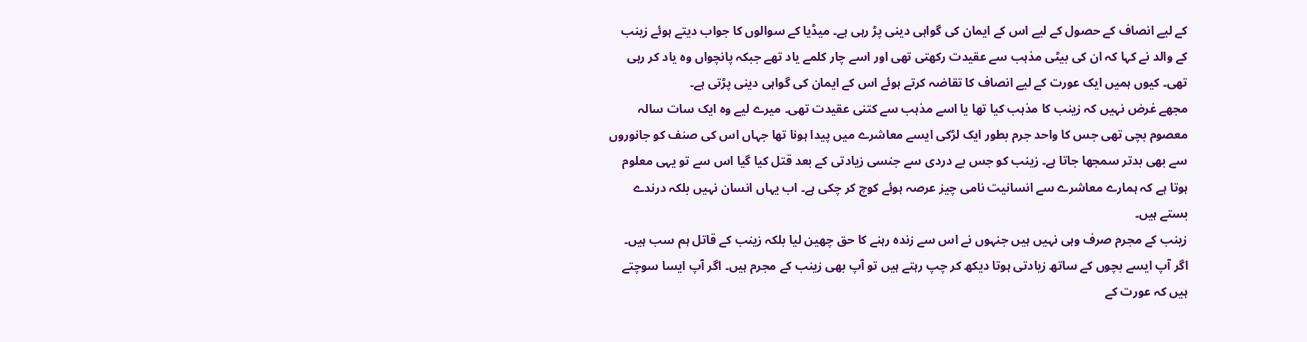کے لیے انصاف کے حصول کے لیے اس کے ایمان کی گواہی دینی پڑ رہی ہے۔ میڈیا کے سوالوں کا جواب دیتے ہوئے زینب کے والد نے کہا کہ ان کی بیٹی مذہب سے عقیدت رکھتی تھی اور اسے چار کلمے یاد تھے جبکہ پانچواں وہ یاد کر رہی تھی۔ کیوں ہمیں ایک عورت کے لیے انصاف کا تقاضہ کرتے ہوئے اس کے ایمان کی گواہی دینی پڑتی ہے۔
مجھے غرض نہیں کہ زینب کا مذہب کیا تھا یا اسے مذہب سے کتنی عقیدت تھی۔ میرے لیے وہ ایک سات سالہ معصوم بچی تھی جس کا واحد جرم بطور ایک لڑکی ایسے معاشرے میں پیدا ہونا تھا جہاں اس کی صنف کو جانوروں سے بھی بدتر سمجھا جاتا ہے۔ زینب کو جس بے دردی سے جنسی زیادتی کے بعد قتل کیا گیا اس سے تو یہی معلوم ہوتا ہے کہ ہمارے معاشرے سے انسانیت نامی چیز عرصہ ہوئے کوچ کر چکی ہے۔ اب یہاں انسان نہیں بلکہ درندے بستے ہیں۔
زینب کے مجرم صرف وہی نہیں ہیں جنہوں نے اس سے زندہ رہنے کا حق چھین لیا بلکہ زینب کے قاتل ہم سب ہیں۔ اگر آپ ایسے بچوں کے ساتھ زیادتی ہوتا دیکھ کر چپ رہتے ہیں تو آپ بھی زینب کے مجرم ہیں۔ اگر آپ ایسا سوچتے ہیں کہ عورت کے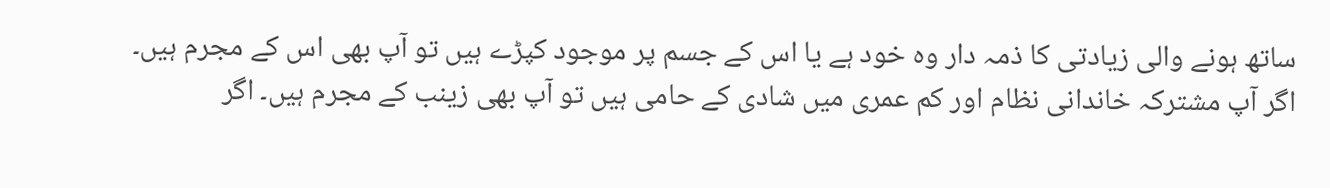ساتھ ہونے والی زیادتی کا ذمہ دار وہ خود ہے یا اس کے جسم پر موجود کپڑے ہیں تو آپ بھی اس کے مجرم ہیں۔ اگر آپ مشترکہ خاندانی نظام اور کم عمری میں شادی کے حامی ہیں تو آپ بھی زینب کے مجرم ہیں۔ اگر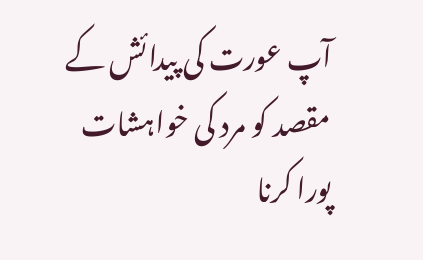آپ عورت کی پیدائش کے مقصد کو مرد کی خواہشات پورا کرنا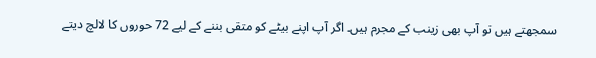سمجھتے ہیں تو آپ بھی زینب کے مجرم ہیں۔ اگر آپ اپنے بیٹے کو متقی بننے کے لیے 72 حوروں کا لالچ دیتے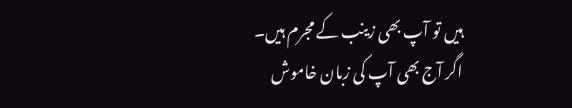ہیں تو آپ بھی زینب کے مجرم ہیں۔
اگر آج بھی آپ کی زبان خاموش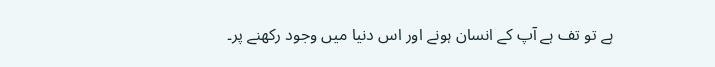ہے تو تف ہے آپ کے انسان ہونے اور اس دنیا میں وجود رکھنے پر۔